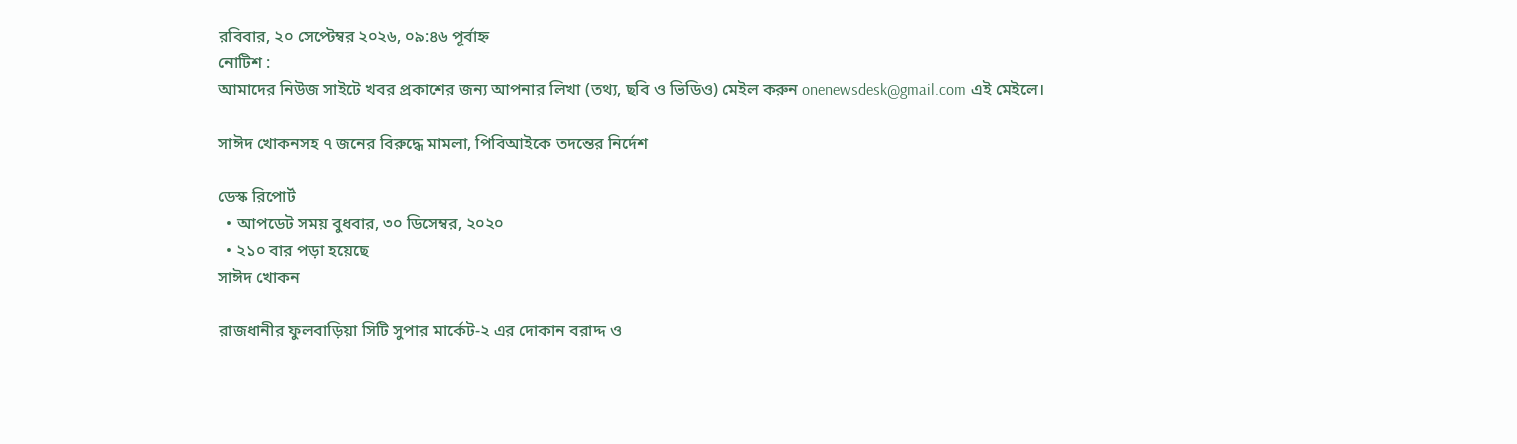রবিবার, ২০ সেপ্টেম্বর ২০২৬, ০৯:৪৬ পূর্বাহ্ন
নোটিশ :
আমাদের নিউজ সাইটে খবর প্রকাশের জন্য আপনার লিখা (তথ্য, ছবি ও ভিডিও) মেইল করুন onenewsdesk@gmail.com এই মেইলে।

সাঈদ খোকনসহ ৭ জনের বিরুদ্ধে মামলা, পিবিআইকে তদন্তের নির্দেশ

ডেস্ক রিপোর্ট
  • আপডেট সময় বুধবার, ৩০ ডিসেম্বর, ২০২০
  • ২১০ বার পড়া হয়েছে
সাঈদ খোকন

রাজধানীর ফুলবাড়িয়া সিটি সুপার মার্কেট-২ এর দোকান বরাদ্দ ও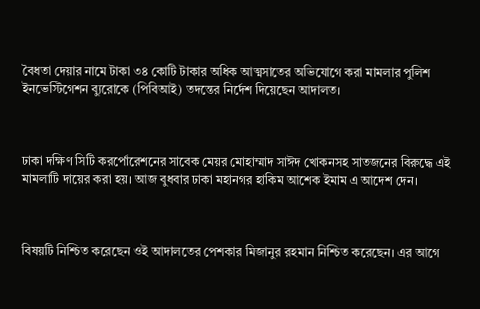বৈধতা দেয়ার নামে টাকা ৩৪ কোটি টাকার অধিক আত্মসাতের অভিযোগে করা মামলার পুলিশ ইনভেস্টিগেশন ব্যুরোকে (পিবিআই) তদন্তের নির্দেশ দিয়েছেন আদালত।



ঢাকা দক্ষিণ সিটি করর্পোরেশনের সাবেক মেয়র মোহাম্মাদ সাঈদ খোকনসহ সাতজনের বিরুদ্ধে এই মামলাটি দায়ের করা হয়। আজ বুধবার ঢাকা মহানগর হাকিম আশেক ইমাম এ আদেশ দেন।



বিষয়টি নিশ্চিত করেছেন ওই আদালতের পেশকার মিজানুর রহমান নিশ্চিত করেছেন। এর আগে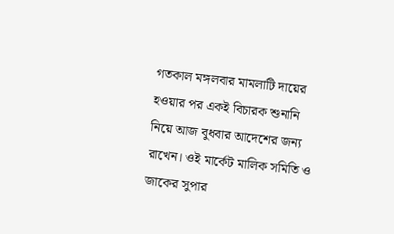গতকাল মঙ্গলবার মামলাটি দায়ের হওয়ার পর একই বিচারক শুনানি নিয়ে আজ বুধবার আদেশের জন্য রাখেন। ওই মার্কেট মালিক সমিতি ও জাকের সুপার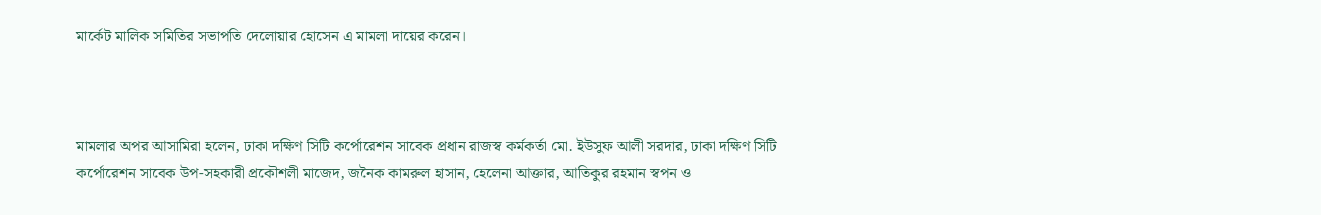মার্কেট মালিক সমিতির সভাপতি দেলোয়ার হোসেন এ মামলা দায়ের করেন।



মামলার অপর আসামিরা হলেন, ঢাকা দক্ষিণ সিটি কর্পোরেশন সাবেক প্রধান রাজস্ব কর্মকর্তা মো. ইউসুফ আলী সরদার, ঢাকা দক্ষিণ সিটি কর্পোরেশন সাবেক উপ-সহকারী প্রকৌশলী মাজেদ, জনৈক কামরুল হাসান, হেলেনা আক্তার, আতিকুর রহমান স্বপন ও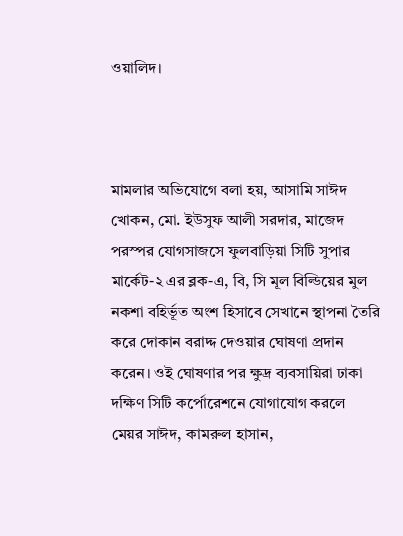ওয়ালিদ।



মামলার অভিযোগে বলা হয়, আসামি সাঈদ খোকন, মো. ইউসুফ আলী সরদার, মাজেদ পরস্পর যোগসাজসে ফুলবাড়িয়া সিটি সুপার মার্কেট-২ এর ব্লক-এ, বি, সি মূল বিল্ডিয়ের মুল নকশা বহির্ভূত অংশ হিসাবে সেখানে স্থাপনা তৈরি করে দোকান বরাদ্দ দেওয়ার ঘোষণা প্রদান করেন। ওই ঘোষণার পর ক্ষুদ্র ব্যবসায়িরা ঢাকা দক্ষিণ সিটি কর্পোরেশনে যোগাযোগ করলে মেয়র সাঈদ, কামরুল হাসান,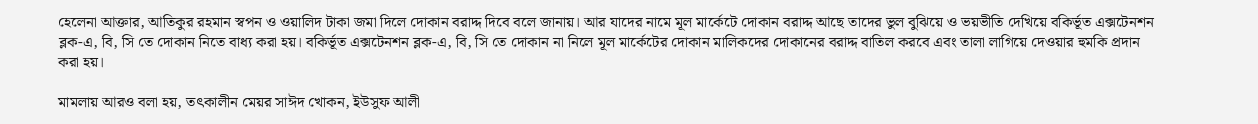হেলেনা আক্তার, আতিকুর রহমান স্বপন ও ওয়ালিদ টাকা জমা দিলে দোকান বরাদ্দ দিবে বলে জানায়। আর যাদের নামে মূল মার্কেটে দোকান বরাদ্দ আছে তাদের ভুল বুঝিয়ে ও ভয়ভীতি দেখিয়ে বকির্ভূত এক্সটেনশন ব্লক-এ, বি, সি তে দোকান নিতে বাধ্য করা হয়। বকির্ভূত এক্সটেনশন ব্লক-এ, বি, সি তে দোকান না নিলে মূল মার্কেটের দোকান মালিকদের দোকানের বরাদ্দ বাতিল করবে এবং তালা লাগিয়ে দেওয়ার হুমকি প্রদান করা হয়।

মামলায় আরও বলা হয়, তৎকালীন মেয়র সাঈদ খোকন, ইউসুফ আলী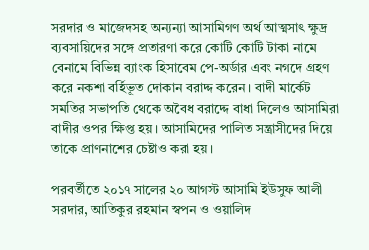সরদার ও মাজেদসহ অন্যন্যা আসামিগণ অর্থ আত্মসাৎ ক্ষুদ্র ব্যবসায়িদের সঙ্গে প্রতারণা করে কোটি কোটি টাকা নামে বেনামে বিভিন্ন ব্যাংক হিসাবেম পে-অর্ডার এবং নগদে গ্রহণ করে নকশা বর্হিভূত দোকান বরাদ্দ করেন। বাদী মার্কেট সমতির সভাপতি থেকে অবৈধ বরাদ্দে বাধা দিলেও আসামিরা বাদীর ওপর ক্ষিপ্ত হয়। আসামিদের পালিত সন্ত্রাসীদের দিয়ে তাকে প্রাণনাশের চেষ্টাও করা হয়।

পরবর্তীতে ২০১৭ সালের ২০ আগস্ট আসামি ইউসুফ আলী সরদার, আতিকুর রহমান স্বপন ও ওয়ালিদ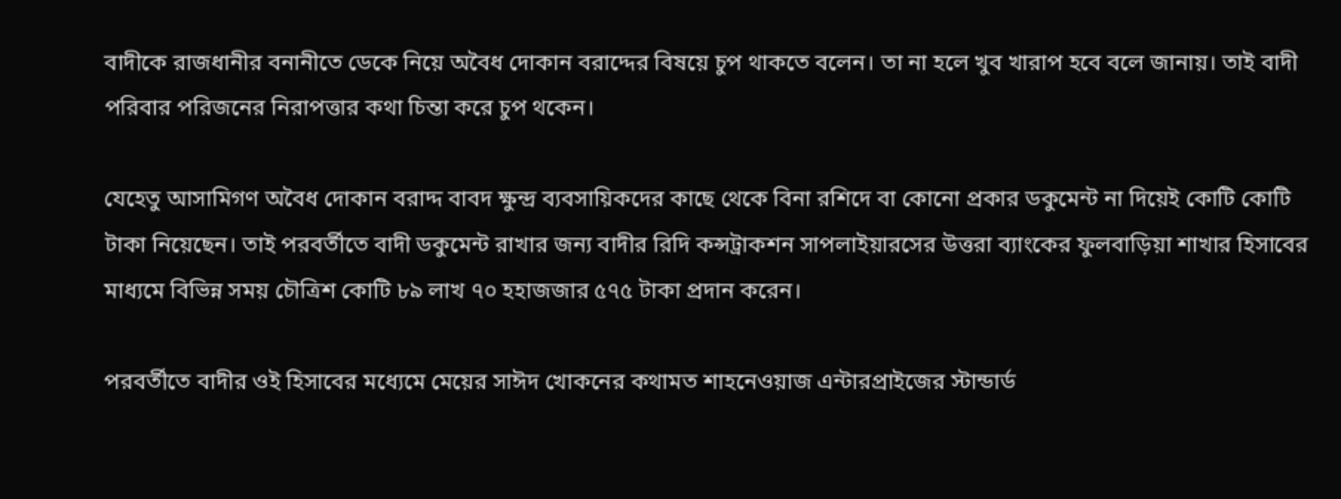বাদীকে রাজধানীর বনানীতে ডেকে নিয়ে অবৈধ দোকান বরাদ্দের বিষয়ে চুপ থাকতে বলেন। তা না হলে খুব খারাপ হবে বলে জানায়। তাই বাদী পরিবার পরিজনের নিরাপত্তার কথা চিন্তা করে চুপ থকেন।

যেহেতু আসামিগণ অবৈধ দোকান বরাদ্দ বাবদ ক্ষুন্দ্র ব্যবসায়িকদের কাছে থেকে বিনা রশিদে বা কোনো প্রকার ডকুমেন্ট না দিয়েই কোটি কোটি টাকা নিয়েছেন। তাই পরবর্তীতে বাদী ডকুমেন্ট রাখার জন্য বাদীর রিদি কন্সট্রাকশন সাপলাইয়ারসের উত্তরা ব্যাংকের ফুলবাড়িয়া শাখার হিসাবের মাধ্যমে বিভিন্ন সময় চৌত্রিশ কোটি ৮৯ লাখ ৭০ হহাজজার ৫৭৫ টাকা প্রদান করেন।

পরবর্তীতে বাদীর ওই হিসাবের মধ্যেমে মেয়ের সাঈদ খোকনের কথামত শাহনেওয়াজ এন্টারপ্রাইজের স্টান্ডার্ড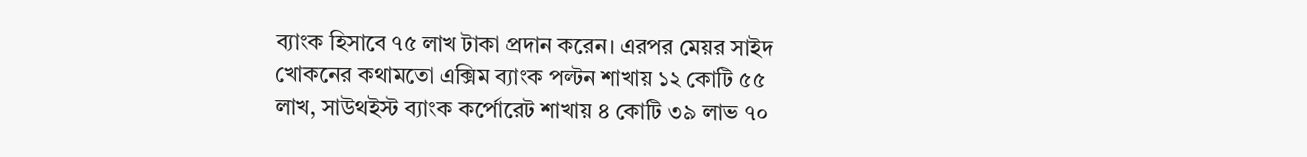ব্যাংক হিসাবে ৭৫ লাখ টাকা প্রদান করেন। এরপর মেয়র সাইদ খোকনের কথামতো এক্সিম ব্যাংক পল্টন শাখায় ১২ কোটি ৫৫ লাখ, সাউথইস্ট ব্যাংক কর্পোরেট শাখায় ৪ কোটি ৩৯ লাভ ৭০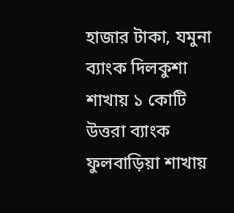হাজার টাকা, যমুনা ব্যাংক দিলকুশা শাখায় ১ কোটি উত্তরা ব্যাংক ফুলবাড়িয়া শাখায়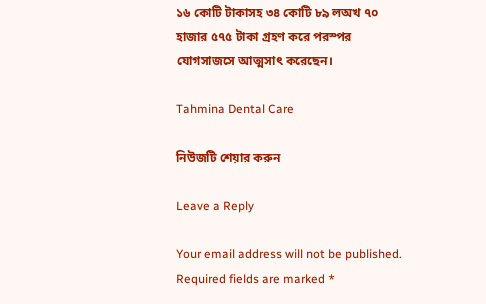১৬ কোটি টাকাসহ ৩৪ কোটি ৮৯ লঅখ ৭০ হাজার ৫৭৫ টাকা গ্রহণ করে পরস্পর যোগসাজসে আত্মসাৎ করেছেন।

Tahmina Dental Care

নিউজটি শেয়ার করুন

Leave a Reply

Your email address will not be published. Required fields are marked *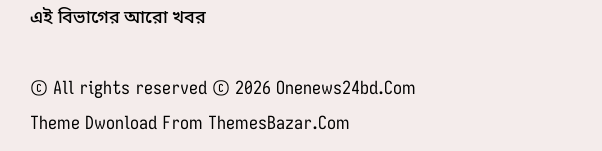এই বিভাগের আরো খবর

© All rights reserved © 2026 Onenews24bd.Com
Theme Dwonload From ThemesBazar.Com